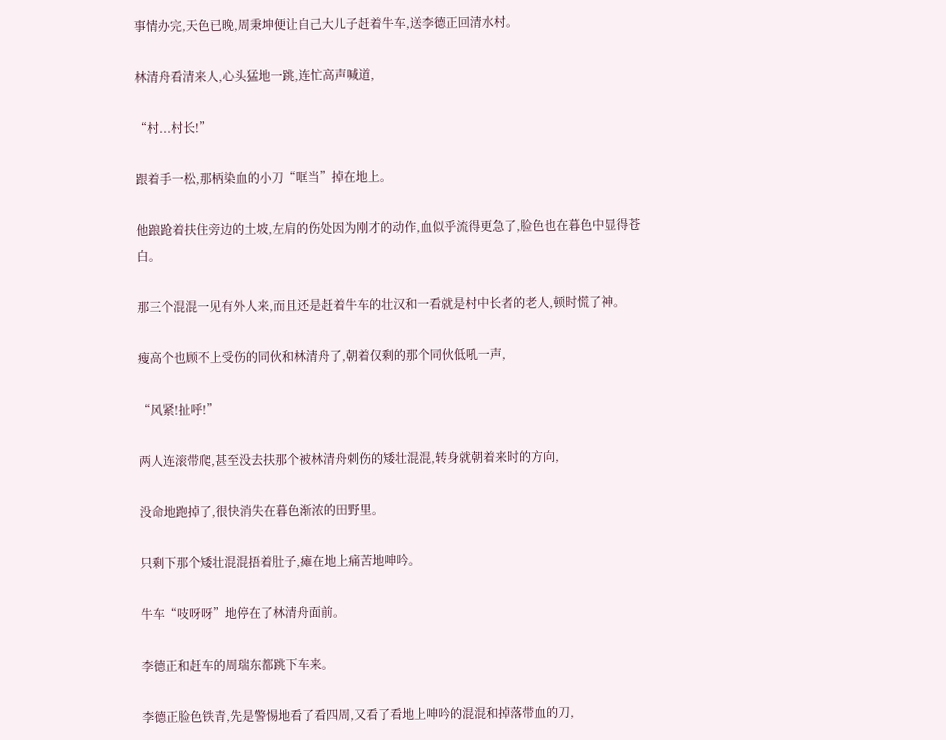事情办完,天色已晚,周秉坤便让自己大儿子赶着牛车,送李德正回清水村。

林清舟看清来人,心头猛地一跳,连忙高声喊道,

“村...村长!”

跟着手一松,那柄染血的小刀“哐当”掉在地上。

他踉跄着扶住旁边的土坡,左肩的伤处因为刚才的动作,血似乎流得更急了,脸色也在暮色中显得苍白。

那三个混混一见有外人来,而且还是赶着牛车的壮汉和一看就是村中长者的老人,顿时慌了神。

瘦高个也顾不上受伤的同伙和林清舟了,朝着仅剩的那个同伙低吼一声,

“风紧!扯呼!”

两人连滚带爬,甚至没去扶那个被林清舟刺伤的矮壮混混,转身就朝着来时的方向,

没命地跑掉了,很快消失在暮色渐浓的田野里。

只剩下那个矮壮混混捂着肚子,瘫在地上痛苦地呻吟。

牛车“吱呀呀”地停在了林清舟面前。

李德正和赶车的周瑞东都跳下车来。

李德正脸色铁青,先是警惕地看了看四周,又看了看地上呻吟的混混和掉落带血的刀,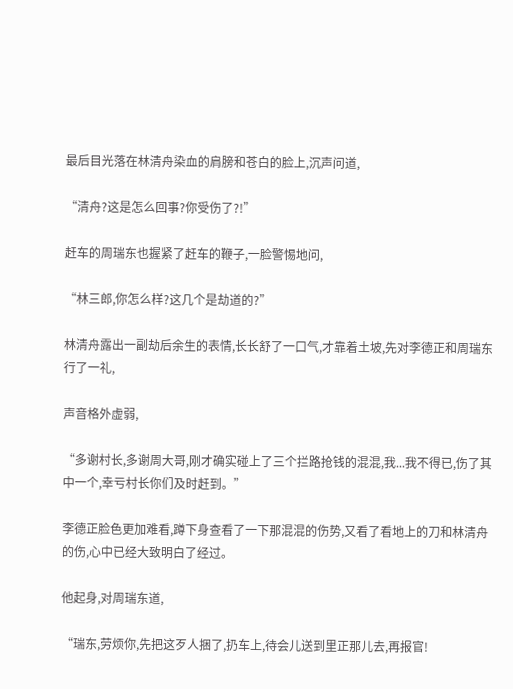最后目光落在林清舟染血的肩膀和苍白的脸上,沉声问道,

“清舟?这是怎么回事?你受伤了?!”

赶车的周瑞东也握紧了赶车的鞭子,一脸警惕地问,

“林三郎,你怎么样?这几个是劫道的?”

林清舟露出一副劫后余生的表情,长长舒了一口气,才靠着土坡,先对李德正和周瑞东行了一礼,

声音格外虚弱,

“多谢村长,多谢周大哥,刚才确实碰上了三个拦路抢钱的混混,我...我不得已,伤了其中一个,幸亏村长你们及时赶到。”

李德正脸色更加难看,蹲下身查看了一下那混混的伤势,又看了看地上的刀和林清舟的伤,心中已经大致明白了经过。

他起身,对周瑞东道,

“瑞东,劳烦你,先把这歹人捆了,扔车上,待会儿送到里正那儿去,再报官!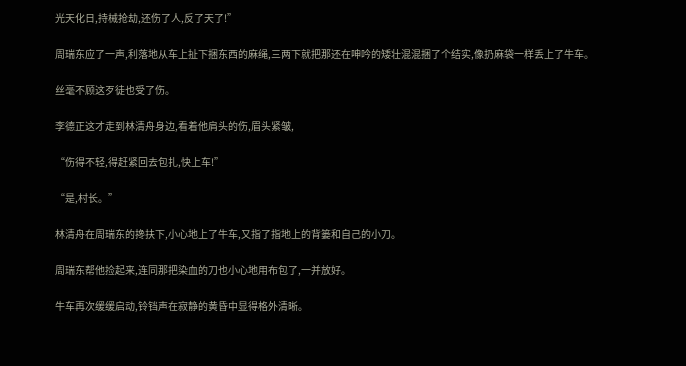光天化日,持械抢劫,还伤了人,反了天了!”

周瑞东应了一声,利落地从车上扯下捆东西的麻绳,三两下就把那还在呻吟的矮壮混混捆了个结实,像扔麻袋一样丢上了牛车。

丝毫不顾这歹徒也受了伤。

李德正这才走到林清舟身边,看着他肩头的伤,眉头紧皱,

“伤得不轻,得赶紧回去包扎,快上车!”

“是,村长。”

林清舟在周瑞东的搀扶下,小心地上了牛车,又指了指地上的背篓和自己的小刀。

周瑞东帮他捡起来,连同那把染血的刀也小心地用布包了,一并放好。

牛车再次缓缓启动,铃铛声在寂静的黄昏中显得格外清晰。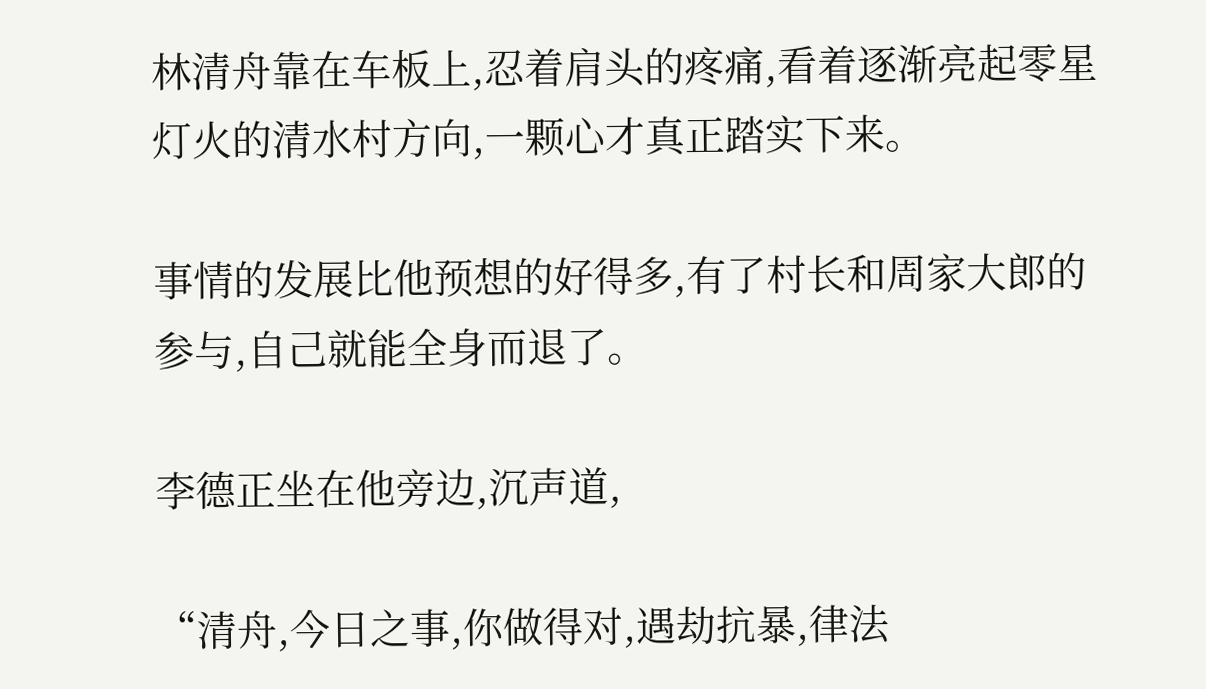林清舟靠在车板上,忍着肩头的疼痛,看着逐渐亮起零星灯火的清水村方向,一颗心才真正踏实下来。

事情的发展比他预想的好得多,有了村长和周家大郎的参与,自己就能全身而退了。

李德正坐在他旁边,沉声道,

“清舟,今日之事,你做得对,遇劫抗暴,律法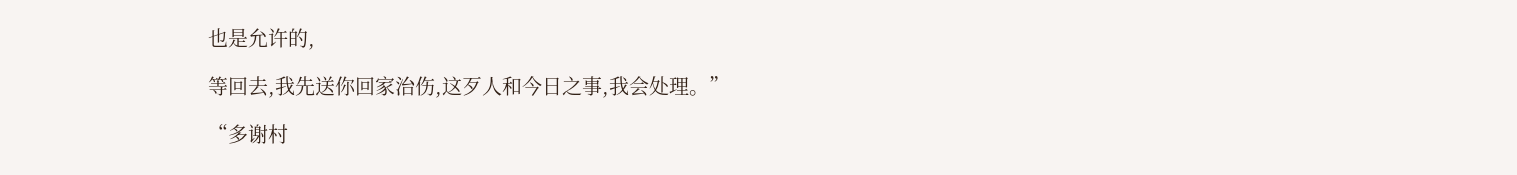也是允许的,

等回去,我先送你回家治伤,这歹人和今日之事,我会处理。”

“多谢村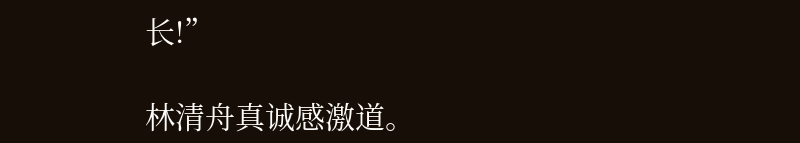长!”

林清舟真诚感激道。